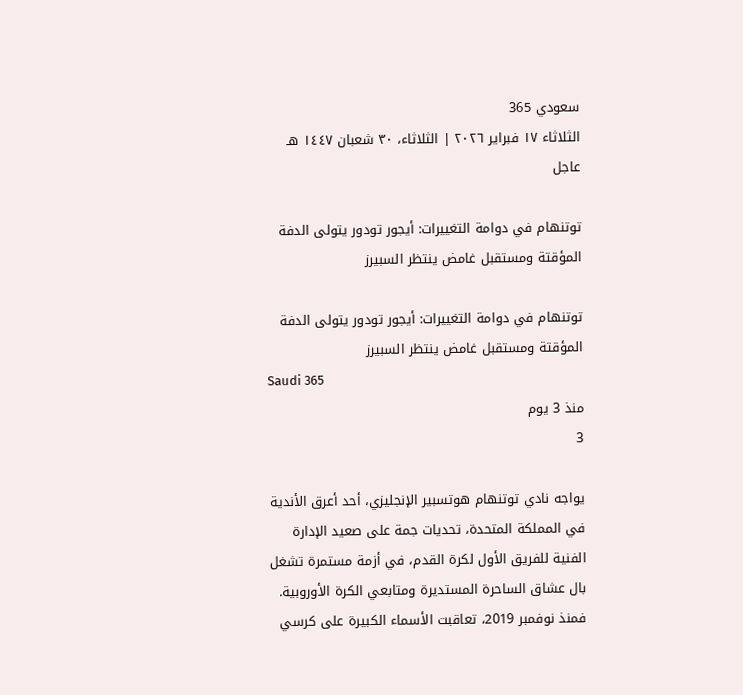سعودي 365
الثلاثاء ١٧ فبراير ٢٠٢٦ | الثلاثاء، ٣٠ شعبان ١٤٤٧ هـ
عاجل

توتنهام في دوامة التغييرات: أيجور تودور يتولى الدفة المؤقتة ومستقبل غامض ينتظر السبيرز

توتنهام في دوامة التغييرات: أيجور تودور يتولى الدفة المؤقتة ومستقبل غامض ينتظر السبيرز
Saudi 365
منذ 3 يوم
3

يواجه نادي توتنهام هوتسبير الإنجليزي، أحد أعرق الأندية في المملكة المتحدة، تحديات جمة على صعيد الإدارة الفنية للفريق الأول لكرة القدم، في أزمة مستمرة تشغل بال عشاق الساحرة المستديرة ومتابعي الكرة الأوروبية. فمنذ نوفمبر 2019، تعاقبت الأسماء الكبيرة على كرسي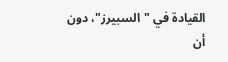القيادة في "السبيرز"، دون أن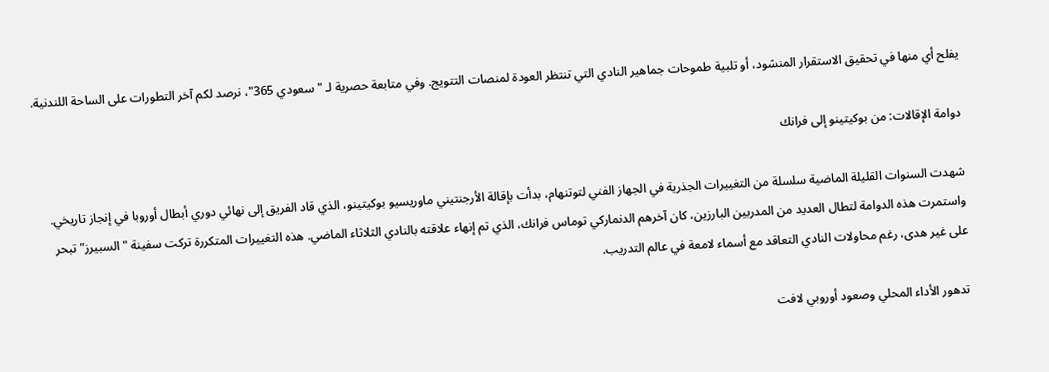يفلح أي منها في تحقيق الاستقرار المنشود، أو تلبية طموحات جماهير النادي التي تنتظر العودة لمنصات التتويج. وفي متابعة حصرية لـ "سعودي 365"، نرصد لكم آخر التطورات على الساحة اللندنية.

دوامة الإقالات: من بوكيتينو إلى فرانك

شهدت السنوات القليلة الماضية سلسلة من التغييرات الجذرية في الجهاز الفني لتوتنهام، بدأت بإقالة الأرجنتيني ماوريسيو بوكيتينو، الذي قاد الفريق إلى نهائي دوري أبطال أوروبا في إنجاز تاريخي. واستمرت هذه الدوامة لتطال العديد من المدربين البارزين، كان آخرهم الدنماركي توماس فرانك، الذي تم إنهاء علاقته بالنادي الثلاثاء الماضي. هذه التغييرات المتكررة تركت سفينة "السبيرز" تبحر على غير هدى، رغم محاولات النادي التعاقد مع أسماء لامعة في عالم التدريب.

تدهور الأداء المحلي وصعود أوروبي لافت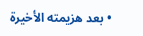• بعد هزيمته الأخيرة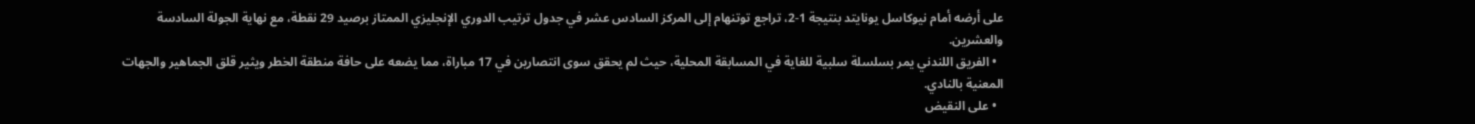على أرضه أمام نيوكاسل يونايتد بنتيجة 1-2، تراجع توتنهام إلى المركز السادس عشر في جدول ترتيب الدوري الإنجليزي الممتاز برصيد 29 نقطة، مع نهاية الجولة السادسة والعشرين.
  • الفريق اللندني يمر بسلسلة سلبية للغاية في المسابقة المحلية، حيث لم يحقق سوى انتصارين في 17 مباراة، مما يضعه على حافة منطقة الخطر ويثير قلق الجماهير والجهات المعنية بالنادي.
  • على النقيض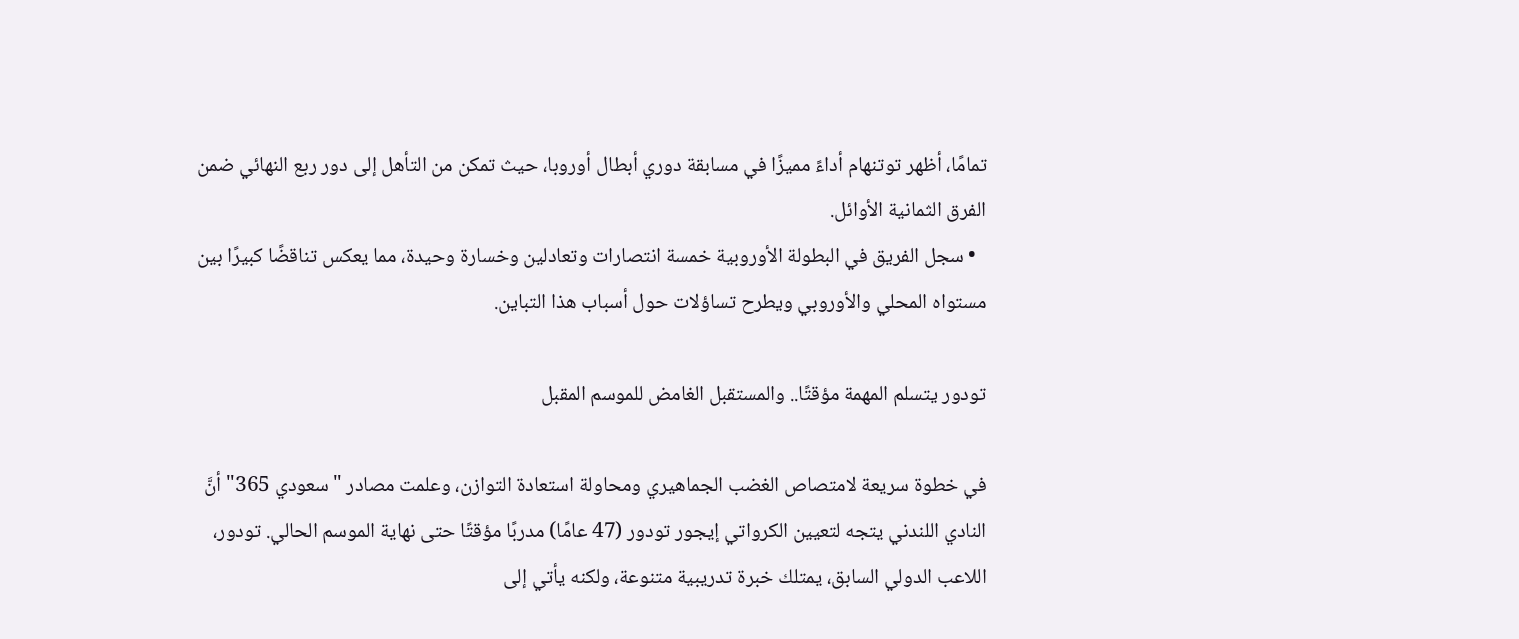تمامًا، أظهر توتنهام أداءً مميزًا في مسابقة دوري أبطال أوروبا، حيث تمكن من التأهل إلى دور ربع النهائي ضمن الفرق الثمانية الأوائل.
  • سجل الفريق في البطولة الأوروبية خمسة انتصارات وتعادلين وخسارة وحيدة، مما يعكس تناقضًا كبيرًا بين مستواه المحلي والأوروبي ويطرح تساؤلات حول أسباب هذا التباين.

تودور يتسلم المهمة مؤقتًا.. والمستقبل الغامض للموسم المقبل

في خطوة سريعة لامتصاص الغضب الجماهيري ومحاولة استعادة التوازن، وعلمت مصادر "سعودي 365" أنَّ النادي اللندني يتجه لتعيين الكرواتي إيجور تودور (47 عامًا) مدربًا مؤقتًا حتى نهاية الموسم الحالي. تودور، اللاعب الدولي السابق، يمتلك خبرة تدريبية متنوعة، ولكنه يأتي إلى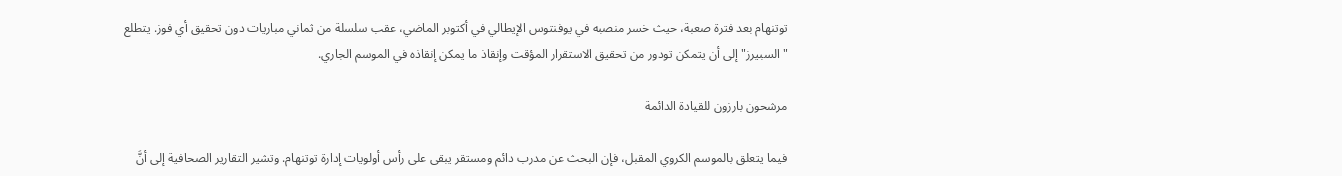توتنهام بعد فترة صعبة، حيث خسر منصبه في يوفنتوس الإيطالي في أكتوبر الماضي، عقب سلسلة من ثماني مباريات دون تحقيق أي فوز. يتطلع "السبيرز" إلى أن يتمكن تودور من تحقيق الاستقرار المؤقت وإنقاذ ما يمكن إنقاذه في الموسم الجاري.

مرشحون بارزون للقيادة الدائمة

فيما يتعلق بالموسم الكروي المقبل، فإن البحث عن مدرب دائم ومستقر يبقى على رأس أولويات إدارة توتنهام. وتشير التقارير الصحافية إلى أنَّ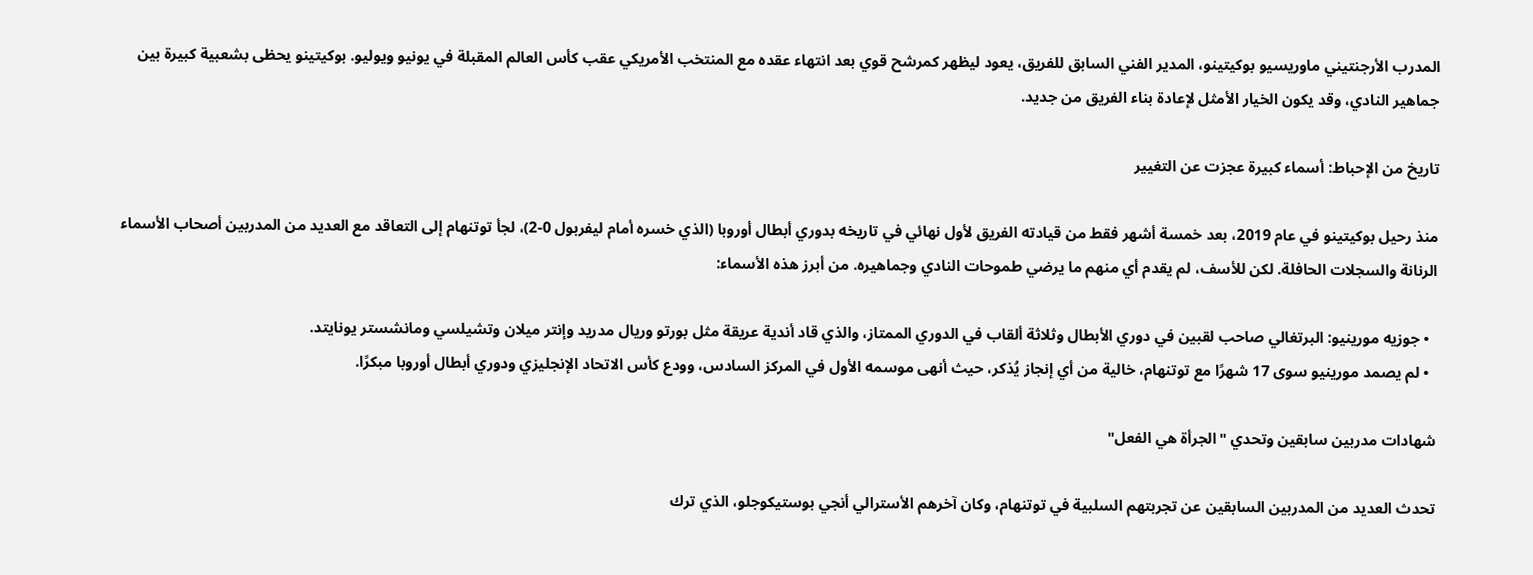المدرب الأرجنتيني ماوريسيو بوكيتينو، المدير الفني السابق للفريق، يعود ليظهر كمرشح قوي بعد انتهاء عقده مع المنتخب الأمريكي عقب كأس العالم المقبلة في يونيو ويوليو. بوكيتينو يحظى بشعبية كبيرة بين جماهير النادي، وقد يكون الخيار الأمثل لإعادة بناء الفريق من جديد.

تاريخ من الإحباط: أسماء كبيرة عجزت عن التغيير

منذ رحيل بوكيتينو في عام 2019، بعد خمسة أشهر فقط من قيادته الفريق لأول نهائي في تاريخه بدوري أبطال أوروبا (الذي خسره أمام ليفربول 0-2)، لجأ توتنهام إلى التعاقد مع العديد من المدربين أصحاب الأسماء الرنانة والسجلات الحافلة. لكن للأسف، لم يقدم أي منهم ما يرضي طموحات النادي وجماهيره. من أبرز هذه الأسماء:

  • جوزيه مورينيو: البرتغالي صاحب لقبين في دوري الأبطال وثلاثة ألقاب في الدوري الممتاز، والذي قاد أندية عريقة مثل بورتو وريال مدريد وإنتر ميلان وتشيلسي ومانشستر يونايتد.
  • لم يصمد مورينيو سوى 17 شهرًا مع توتنهام، خالية من أي إنجاز يُذكر، حيث أنهى موسمه الأول في المركز السادس، وودع كأس الاتحاد الإنجليزي ودوري أبطال أوروبا مبكرًا.

شهادات مدربين سابقين وتحدي "الجرأة هي الفعل"

تحدث العديد من المدربين السابقين عن تجربتهم السلبية في توتنهام، وكان آخرهم الأسترالي أنجي بوستيكوجلو، الذي ترك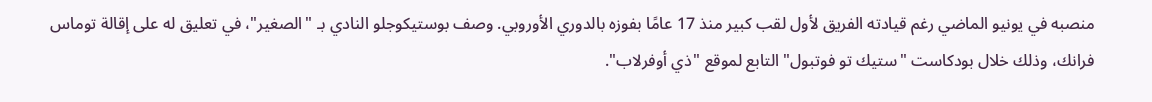منصبه في يونيو الماضي رغم قيادته الفريق لأول لقب كبير منذ 17 عامًا بفوزه بالدوري الأوروبي. وصف بوستيكوجلو النادي بـ "الصغير"، في تعليق له على إقالة توماس فرانك، وذلك خلال بودكاست "ستيك تو فوتبول" التابع لموقع "ذي أوفرلاب".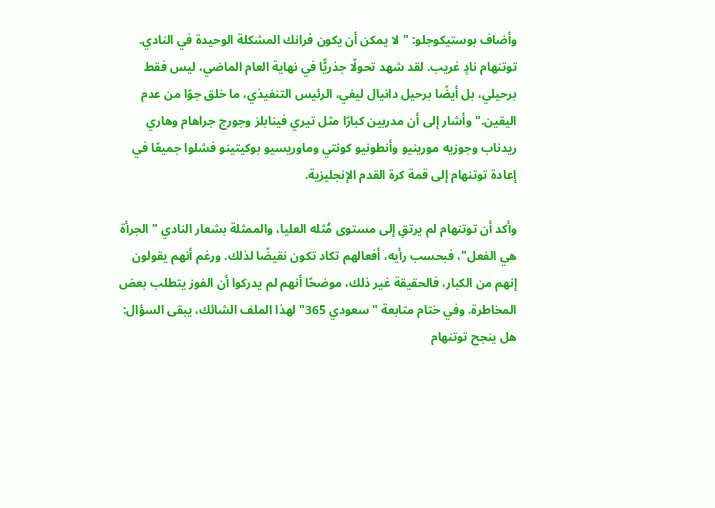وأضاف بوستيكوجلو: "لا يمكن أن يكون فرانك المشكلة الوحيدة في النادي. توتنهام نادٍ غريب. لقد شهد تحولًا جذريًّا في نهاية العام الماضي، ليس فقط برحيلي، بل أيضًا برحيل دانيال ليفي، الرئيس التنفيذي، ما خلق جوًا من عدم اليقين." وأشار إلى أن مدربين كبارًا مثل تيري فينابلز وجورج جراهام وهاري ريدناب وجوزيه مورينيو وأنطونيو كونتي وماوريسيو بوكيتينو فشلوا جميعًا في إعادة توتنهام إلى قمة كرة القدم الإنجليزية.

وأكد أن توتنهام لم يرتقِ إلى مستوى مُثله العليا، والممثلة بشعار النادي "الجرأة هي الفعل"، فبحسب رأيه، أفعالهم تكاد تكون نقيضًا لذلك. ورغم أنهم يقولون إنهم من الكبار، فالحقيقة غير ذلك، موضحًا أنهم لم يدركوا أن الفوز يتطلب بعض المخاطرة. وفي ختام متابعة "سعودي 365" لهذا الملف الشائك، يبقى السؤال: هل ينجح توتنهام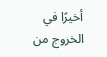أخيرًا في الخروج من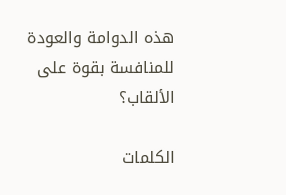هذه الدوامة والعودة للمنافسة بقوة على الألقاب؟

الكلمات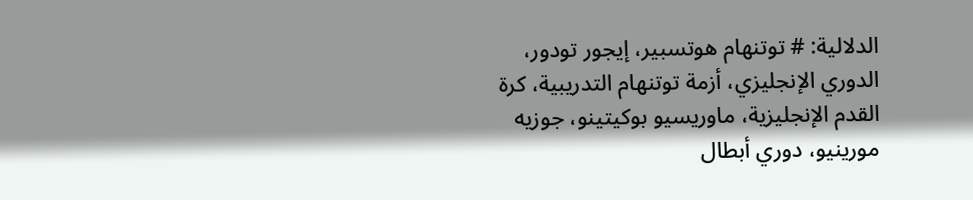الدلالية: # توتنهام هوتسبير، إيجور تودور، الدوري الإنجليزي، أزمة توتنهام التدريبية، كرة القدم الإنجليزية، ماوريسيو بوكيتينو، جوزيه مورينيو، دوري أبطال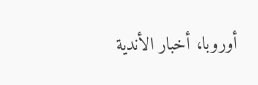أوروبا، أخبار الأندية